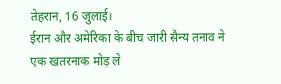तेहरान, 16 जुलाई।
ईरान और अमेरिका के बीच जारी सैन्य तनाव ने एक खतरनाक मोड़ ले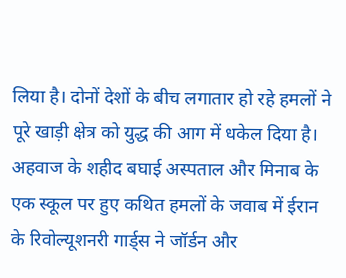लिया है। दोनों देशों के बीच लगातार हो रहे हमलों ने पूरे खाड़ी क्षेत्र को युद्ध की आग में धकेल दिया है। अहवाज के शहीद बघाई अस्पताल और मिनाब के एक स्कूल पर हुए कथित हमलों के जवाब में ईरान के रिवोल्यूशनरी गार्ड्स ने जॉर्डन और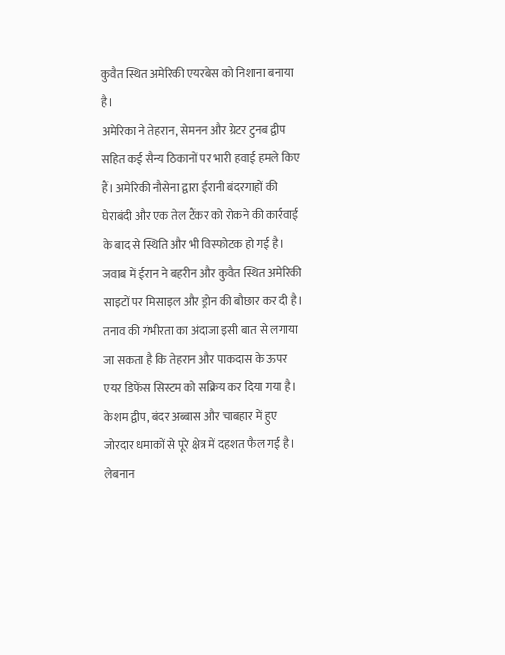कुवैत स्थित अमेरिकी एयरबेस को निशाना बनाया है।
अमेरिका ने तेहरान, सेमनन और ग्रेटर टुनब द्वीप सहित कई सैन्य ठिकानों पर भारी हवाई हमले किए हैं। अमेरिकी नौसेना द्वारा ईरानी बंदरगाहों की घेराबंदी और एक तेल टैंकर को रोकने की कार्रवाई के बाद से स्थिति और भी विस्फोटक हो गई है। जवाब में ईरान ने बहरीन और कुवैत स्थित अमेरिकी साइटों पर मिसाइल और ड्रोन की बौछार कर दी है।
तनाव की गंभीरता का अंदाजा इसी बात से लगाया जा सकता है कि तेहरान और पाकदास के ऊपर एयर डिफेंस सिस्टम को सक्रिय कर दिया गया है। केशम द्वीप, बंदर अब्बास और चाबहार में हुए जोरदार धमाकों से पूरे क्षेत्र में दहशत फैल गई है। लेबनान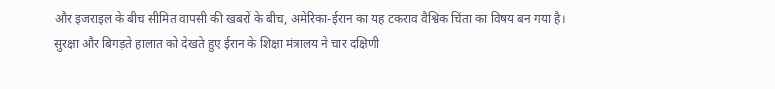और इजराइल के बीच सीमित वापसी की खबरों के बीच, अमेरिका-ईरान का यह टकराव वैश्विक चिंता का विषय बन गया है।
सुरक्षा और बिगड़ते हालात को देखते हुए ईरान के शिक्षा मंत्रालय ने चार दक्षिणी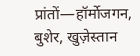प्रांतों—हॉर्मोजगन, बुशेर, खुज़ेस्तान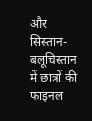और सिस्तान-बलूचिस्तान में छात्रों की फाइनल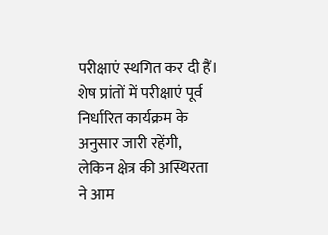परीक्षाएं स्थगित कर दी हैं। शेष प्रांतों में परीक्षाएं पूर्व निर्धारित कार्यक्रम के अनुसार जारी रहेंगी, लेकिन क्षेत्र की अस्थिरता ने आम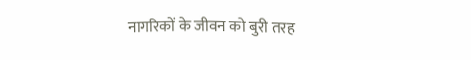नागरिकों के जीवन को बुरी तरह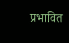प्रभावित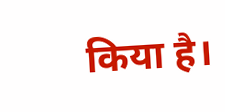किया है।